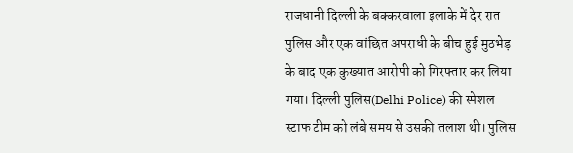राजधानी दिल्ली के बक्करवाला इलाके में देर रात पुलिस और एक वांछित अपराधी के बीच हुई मुठभेड़ के बाद एक कुख्यात आरोपी को गिरफ्तार कर लिया गया। दिल्ली पुलिस(Delhi Police) की स्पेशल स्टाफ टीम को लंबे समय से उसकी तलाश थी। पुलिस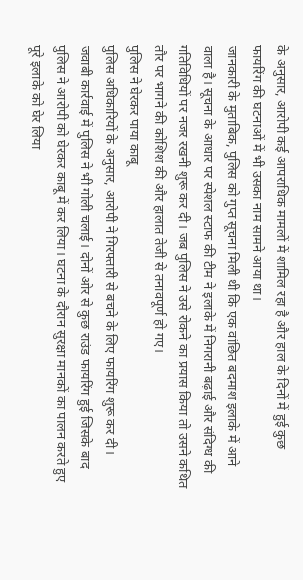के अनुसार, आरोपी कई आपराधिक मामलों में शामिल रहा है और हाल के दिनों में हुई कुछ फायरिंग की घटनाओं में भी उसका नाम सामने आया था।
जानकारी के मुताबिक, पुलिस को गुप्त सूचना मिली थी कि एक वांछित बदमाश इलाके में आने वाला है। सूचना के आधार पर स्पेशल स्टाफ की टीम ने इलाके में निगरानी बढ़ाई और संदिग्ध की गतिविधियों पर नजर रखनी शुरू कर दी। जब पुलिस ने उसे रोकने का प्रयास किया तो उसने कथित तौर पर भागने की कोशिश की और हालात तेजी से तनावपूर्ण हो गए।
पुलिस ने घेरकर पाया काबू
पुलिस अधिकारियों के अनुसार, आरोपी ने गिरफ्तारी से बचने के लिए फायरिंग शुरू कर दी। जवाबी कार्रवाई में पुलिस ने भी गोली चलाई। दोनों ओर से कुछ राउंड फायरिंग हुई जिसके बाद पुलिस ने आरोपी को घेरकर काबू में कर लिया। घटना के दौरान सुरक्षा मानकों का पालन करते हुए पूरे इलाके को घेर लिया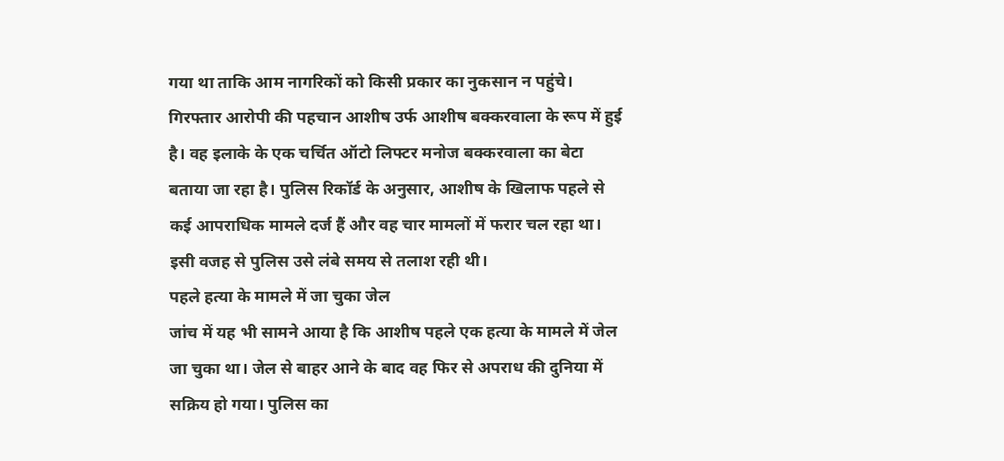गया था ताकि आम नागरिकों को किसी प्रकार का नुकसान न पहुंचे।
गिरफ्तार आरोपी की पहचान आशीष उर्फ आशीष बक्करवाला के रूप में हुई है। वह इलाके के एक चर्चित ऑटो लिफ्टर मनोज बक्करवाला का बेटा बताया जा रहा है। पुलिस रिकॉर्ड के अनुसार, आशीष के खिलाफ पहले से कई आपराधिक मामले दर्ज हैं और वह चार मामलों में फरार चल रहा था। इसी वजह से पुलिस उसे लंबे समय से तलाश रही थी।
पहले हत्या के मामले में जा चुका जेल
जांच में यह भी सामने आया है कि आशीष पहले एक हत्या के मामले में जेल जा चुका था। जेल से बाहर आने के बाद वह फिर से अपराध की दुनिया में सक्रिय हो गया। पुलिस का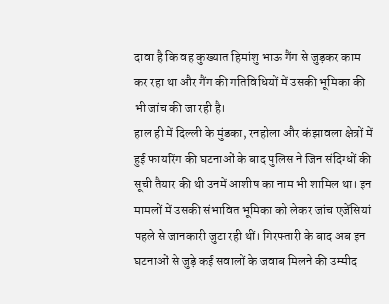दावा है कि वह कुख्यात हिमांशु भाऊ गैंग से जुड़कर काम कर रहा था और गैंग की गतिविधियों में उसकी भूमिका की भी जांच की जा रही है।
हाल ही में दिल्ली के मुंडका, रनहोला और कंझावला क्षेत्रों में हुई फायरिंग की घटनाओं के बाद पुलिस ने जिन संदिग्धों की सूची तैयार की थी उनमें आशीष का नाम भी शामिल था। इन मामलों में उसकी संभावित भूमिका को लेकर जांच एजेंसियां पहले से जानकारी जुटा रही थीं। गिरफ्तारी के बाद अब इन घटनाओं से जुड़े कई सवालों के जवाब मिलने की उम्मीद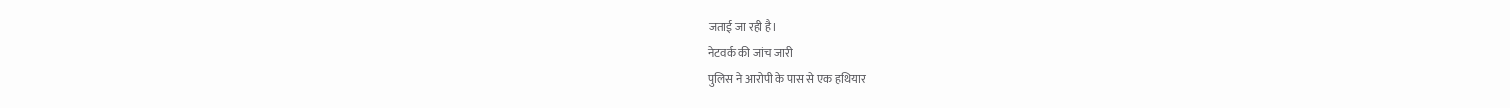जताई जा रही है।
नेटवर्क की जांच जारी
पुलिस ने आरोपी के पास से एक हथियार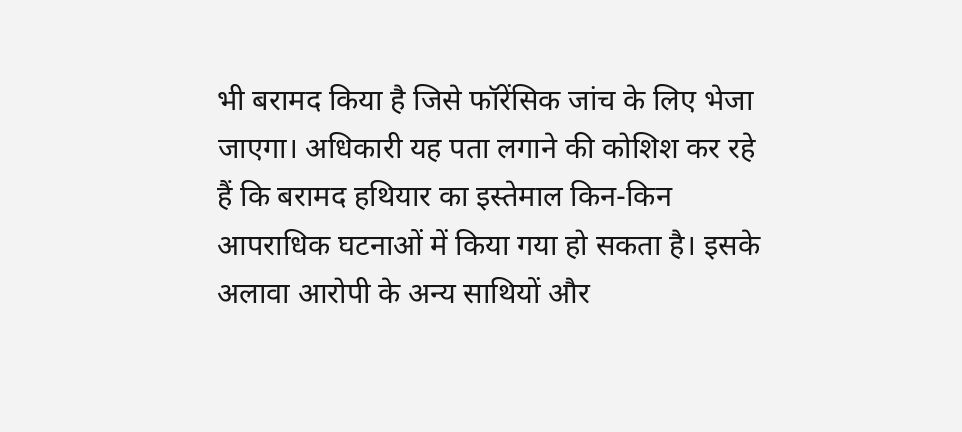भी बरामद किया है जिसे फॉरेंसिक जांच के लिए भेजा जाएगा। अधिकारी यह पता लगाने की कोशिश कर रहे हैं कि बरामद हथियार का इस्तेमाल किन-किन आपराधिक घटनाओं में किया गया हो सकता है। इसके अलावा आरोपी के अन्य साथियों और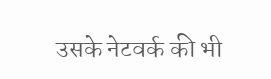उसके नेटवर्क की भी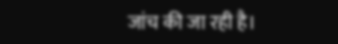जांच की जा रही है।